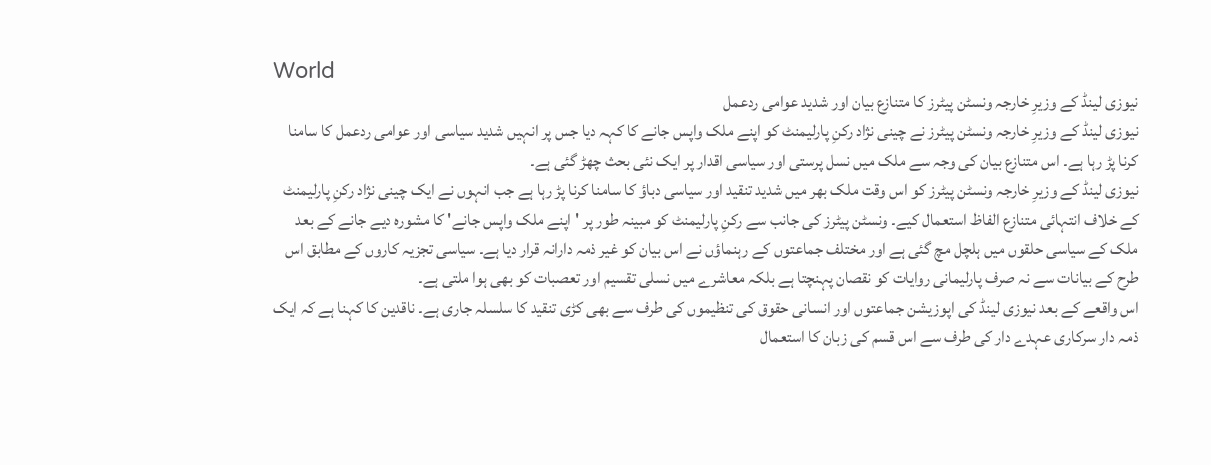World
نیوزی لینڈ کے وزیرِ خارجہ ونسٹن پیٹرز کا متنازع بیان اور شدید عوامی ردعمل
نیوزی لینڈ کے وزیرِ خارجہ ونسٹن پیٹرز نے چینی نژاد رکنِ پارلیمنٹ کو اپنے ملک واپس جانے کا کہہ دیا جس پر انہیں شدید سیاسی اور عوامی ردعمل کا سامنا کرنا پڑ رہا ہے۔ اس متنازع بیان کی وجہ سے ملک میں نسل پرستی اور سیاسی اقدار پر ایک نئی بحث چھڑ گئی ہے۔
نیوزی لینڈ کے وزیرِ خارجہ ونسٹن پیٹرز کو اس وقت ملک بھر میں شدید تنقید اور سیاسی دباؤ کا سامنا کرنا پڑ رہا ہے جب انہوں نے ایک چینی نژاد رکنِ پارلیمنٹ کے خلاف انتہائی متنازع الفاظ استعمال کیے۔ ونسٹن پیٹرز کی جانب سے رکنِ پارلیمنٹ کو مبینہ طور پر 'اپنے ملک واپس جانے' کا مشورہ دیے جانے کے بعد ملک کے سیاسی حلقوں میں ہلچل مچ گئی ہے اور مختلف جماعتوں کے رہنماؤں نے اس بیان کو غیر ذمہ دارانہ قرار دیا ہے۔ سیاسی تجزیہ کاروں کے مطابق اس طرح کے بیانات سے نہ صرف پارلیمانی روایات کو نقصان پہنچتا ہے بلکہ معاشرے میں نسلی تقسیم اور تعصبات کو بھی ہوا ملتی ہے۔
اس واقعے کے بعد نیوزی لینڈ کی اپوزیشن جماعتوں اور انسانی حقوق کی تنظیموں کی طرف سے بھی کڑی تنقید کا سلسلہ جاری ہے۔ ناقدین کا کہنا ہے کہ ایک ذمہ دار سرکاری عہدے دار کی طرف سے اس قسم کی زبان کا استعمال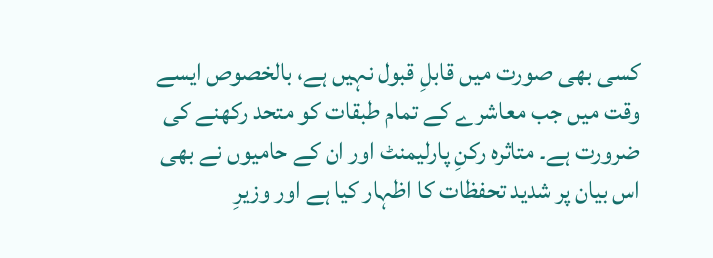کسی بھی صورت میں قابلِ قبول نہیں ہے، بالخصوص ایسے وقت میں جب معاشرے کے تمام طبقات کو متحد رکھنے کی ضرورت ہے۔ متاثرہ رکنِ پارلیمنٹ اور ان کے حامیوں نے بھی اس بیان پر شدید تحفظات کا اظہار کیا ہے اور وزیرِ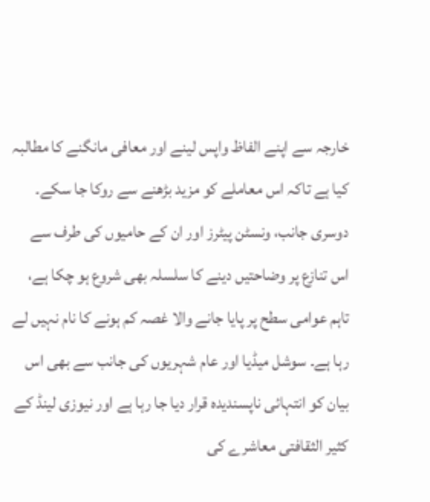خارجہ سے اپنے الفاظ واپس لینے اور معافی مانگنے کا مطالبہ کیا ہے تاکہ اس معاملے کو مزید بڑھنے سے روکا جا سکے۔
دوسری جانب، ونسٹن پیٹرز اور ان کے حامیوں کی طرف سے اس تنازع پر وضاحتیں دینے کا سلسلہ بھی شروع ہو چکا ہے، تاہم عوامی سطح پر پایا جانے والا غصہ کم ہونے کا نام نہیں لے رہا ہے۔ سوشل میڈیا اور عام شہریوں کی جانب سے بھی اس بیان کو انتہائی ناپسندیدہ قرار دیا جا رہا ہے اور نیوزی لینڈ کے کثیر الثقافتی معاشرے کی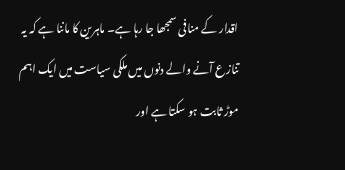اقدار کے منافی سمجھا جا رہا ہے۔ ماہرین کا ماننا ہے کہ یہ تنازع آنے والے دنوں میں ملکی سیاست میں ایک اہم موڑ ثابت ہو سکتا ہے اور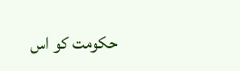حکومت کو اس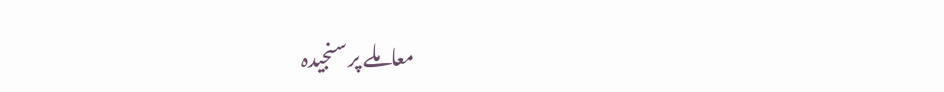معاملے پر سنجیدہ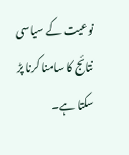نوعیت کے سیاسی نتائج کا سامنا کرنا پڑ سکتا ہے۔